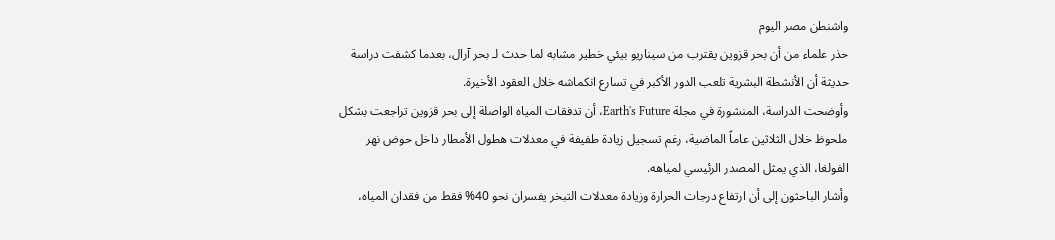واشنطن مصر اليوم
حذر علماء من أن بحر قزوين يقترب من سيناريو بيئي خطير مشابه لما حدث لـ بحر آرال، بعدما كشفت دراسة حديثة أن الأنشطة البشرية تلعب الدور الأكبر في تسارع انكماشه خلال العقود الأخيرة.
وأوضحت الدراسة، المنشورة في مجلة Earth's Future، أن تدفقات المياه الواصلة إلى بحر قزوين تراجعت بشكل ملحوظ خلال الثلاثين عاماً الماضية، رغم تسجيل زيادة طفيفة في معدلات هطول الأمطار داخل حوض نهر الفولغا، الذي يمثل المصدر الرئيسي لمياهه.
وأشار الباحثون إلى أن ارتفاع درجات الحرارة وزيادة معدلات التبخر يفسران نحو 40% فقط من فقدان المياه،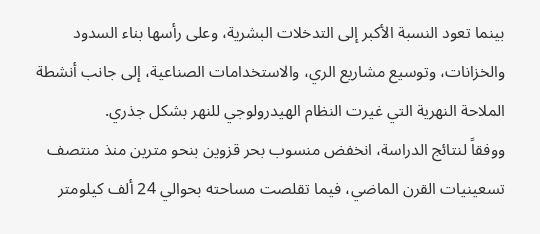بينما تعود النسبة الأكبر إلى التدخلات البشرية، وعلى رأسها بناء السدود والخزانات، وتوسيع مشاريع الري، والاستخدامات الصناعية، إلى جانب أنشطة الملاحة النهرية التي غيرت النظام الهيدرولوجي للنهر بشكل جذري.
ووفقاً لنتائج الدراسة، انخفض منسوب بحر قزوين بنحو مترين منذ منتصف تسعينيات القرن الماضي، فيما تقلصت مساحته بحوالي 24 ألف كيلومتر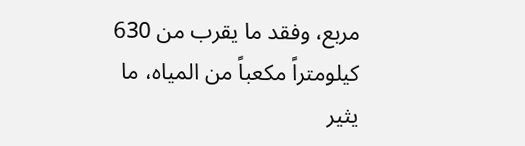مربع، وفقد ما يقرب من 630 كيلومتراً مكعباً من المياه، ما يثير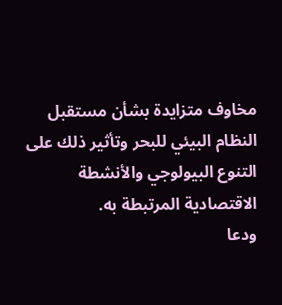مخاوف متزايدة بشأن مستقبل النظام البيئي للبحر وتأثير ذلك على التنوع البيولوجي والأنشطة الاقتصادية المرتبطة به.
ودعا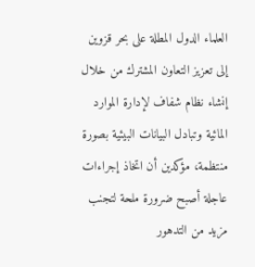العلماء الدول المطلة على بحر قزوين إلى تعزيز التعاون المشترك من خلال إنشاء نظام شفاف لإدارة الموارد المائية وتبادل البيانات البيئية بصورة منتظمة، مؤكدين أن اتخاذ إجراءات عاجلة أصبح ضرورة ملحة لتجنب مزيد من التدهور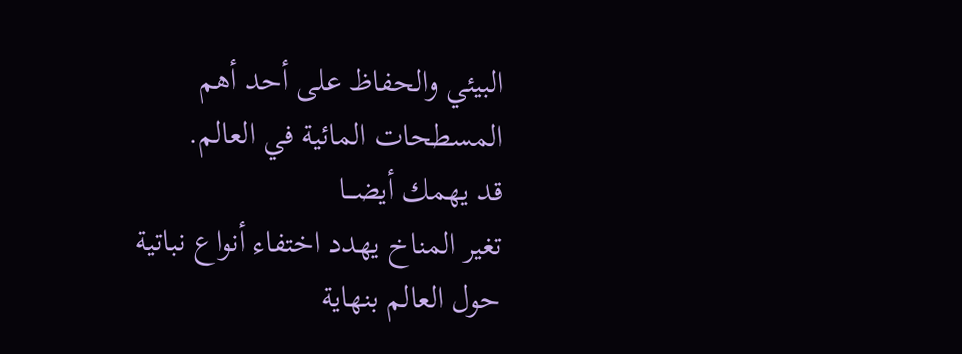البيئي والحفاظ على أحد أهم المسطحات المائية في العالم.
قد يهمك أيضـــا
تغير المناخ يهدد اختفاء أنواع نباتية حول العالم بنهاية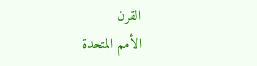القرن
الأمم المتحدة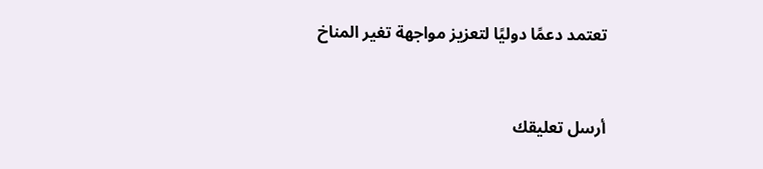تعتمد دعمًا دوليًا لتعزيز مواجهة تغير المناخ


أرسل تعليقك